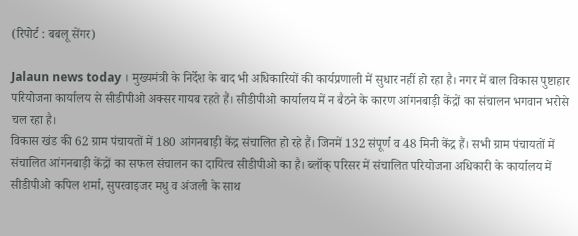(रिपोर्ट : बबलू सेंगर)

Jalaun news today । मुख्यमंत्री के निर्देश के बाद भी अधिकारियों की कार्यप्रणाली में सुधार नहीं हो रहा है। नगर में बाल विकास पुष्टाहार परियोजना कार्यालय से सीडीपीओ अक्सर गायब रहते हैं। सीडीपीओ कार्यालय में न बैठने के कारण आंगनबाड़ी केंद्रों का संचालन भगवान भरोसे चल रहा है।
विकास खंड की 62 ग्राम पंचायतों में 180 आंगनबाड़ी केंद्र संचालित हो रहे हैं। जिनमें 132 संपूर्ण व 48 मिनी केंद्र हैं। सभी ग्राम पंचायतों में संचालित आंगनबाड़ी केंद्रों का सफल संचालन का दायित्व सीडीपीओ का है। ब्लॉक् परिसर में संचालित परियोजना अधिकारी के कार्यालय में सीडीपीओ कपिल शर्मा, सुपरवाइजर मधु व अंजली के साथ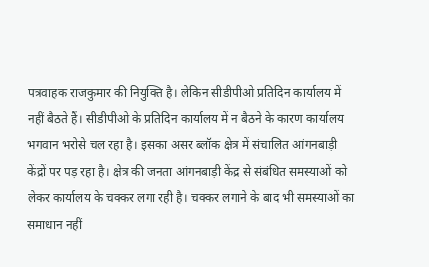पत्रवाहक राजकुमार की नियुक्ति है। लेकिन सीडीपीओ प्रतिदिन कार्यालय में नहीं बैठते हैं। सीडीपीओ के प्रतिदिन कार्यालय में न बैठने के कारण कार्यालय भगवान भरोसे चल रहा है। इसका असर ब्लॉक क्षेत्र में संचालित आंगनबाड़ी केंद्रों पर पड़ रहा है। क्षेत्र की जनता आंगनबाड़ी केंद्र से संबंधित समस्याओं को लेकर कार्यालय के चक्कर लगा रही है। चक्कर लगाने के बाद भी समस्याओं का समाधान नहीं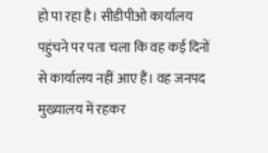हो पा रहा है। सीडीपीओ कार्यालय पहुंचने पर पता चला कि वह कई दिनों से कार्यालय नहीं आए हैं। वह जनपद मुख्यालय में रहकर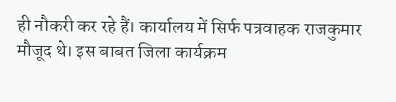ही नौकरी कर रहे हैं। कार्यालय में सिर्फ पत्रवाहक राजकुमार मौजूद थे। इस बाबत जिला कार्यक्रम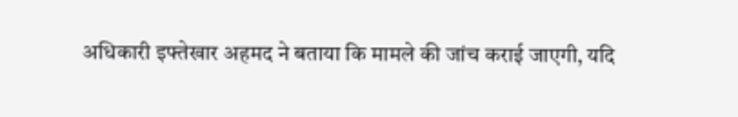अधिकारी इफ्तेखार अहमद ने बताया कि मामले की जांच कराई जाएगी, यदि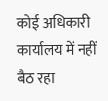कोई अधिकारी कार्यालय में नहीं बैठ रहा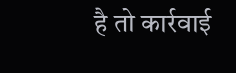है तो कार्रवाई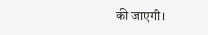की जाएगी।